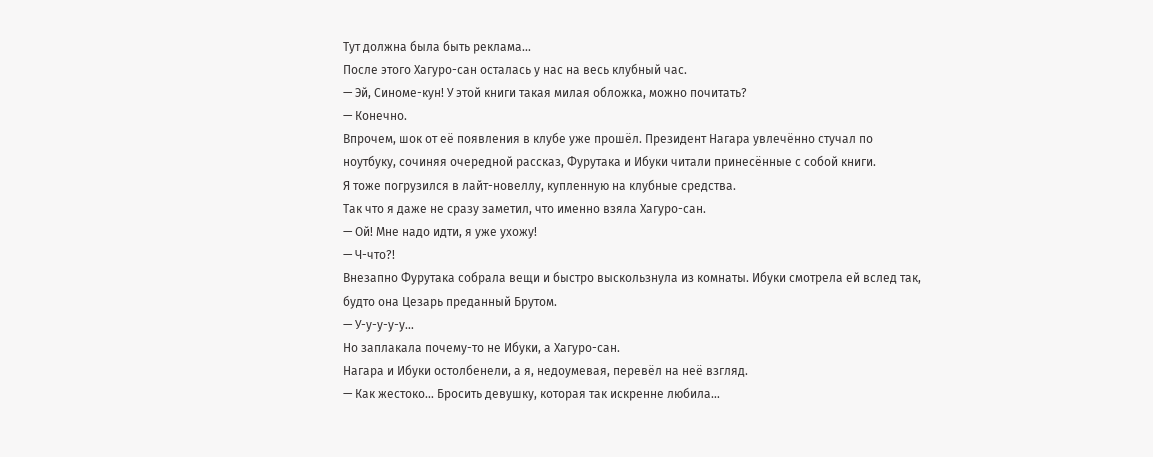Тут должна была быть реклама...
После этого Хагуро-сан осталась у нас на весь клубный час.
— Эй, Синоме-кун! У этой книги такая милая обложка, можно почитать?
— Конечно.
Впрочем, шок от её появления в клубе уже прошёл. Президент Нагара увлечённо стучал по ноутбуку, сочиняя очередной рассказ, Фурутака и Ибуки читали принесённые с собой книги.
Я тоже погрузился в лайт-новеллу, купленную на клубные средства.
Так что я даже не сразу заметил, что именно взяла Хагуро-сан.
— Ой! Мне надо идти, я уже ухожу!
— Ч-что?!
Внезапно Фурутака собрала вещи и быстро выскользнула из комнаты. Ибуки смотрела ей вслед так, будто она Цезарь преданный Брутом.
— У-у-у-у-у…
Но заплакала почему-то не Ибуки, а Хагуро-сан.
Нагара и Ибуки остолбенели, а я, недоумевая, перевёл на неё взгляд.
— Как жестоко… Бросить девушку, которая так искренне любила…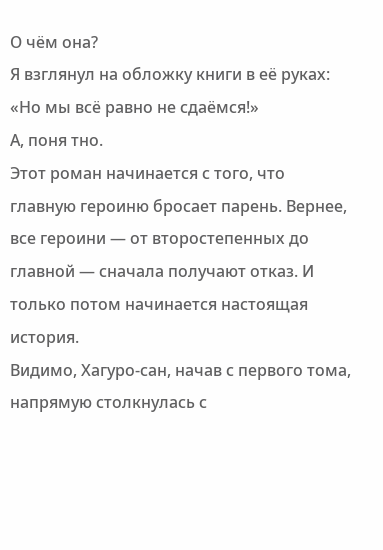О чём она?
Я взглянул на обложку книги в её руках:
«Но мы всё равно не сдаёмся!»
А, поня тно.
Этот роман начинается с того, что главную героиню бросает парень. Вернее, все героини — от второстепенных до главной — сначала получают отказ. И только потом начинается настоящая история.
Видимо, Хагуро-сан, начав с первого тома, напрямую столкнулась с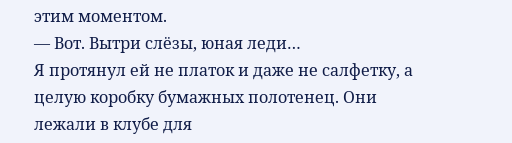этим моментом.
— Вот. Вытри слёзы, юная леди…
Я протянул ей не платок и даже не салфетку, а целую коробку бумажных полотенец. Они лежали в клубе для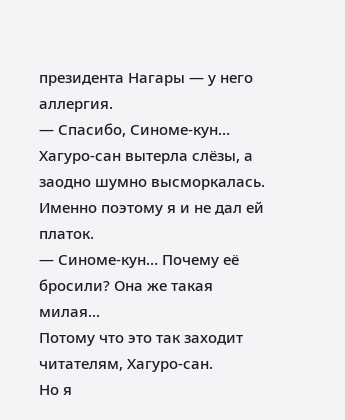президента Нагары — у него аллергия.
— Спасибо, Синоме-кун…
Хагуро-сан вытерла слёзы, а заодно шумно высморкалась.
Именно поэтому я и не дал ей платок.
— Синоме-кун… Почему её бросили? Она же такая милая…
Потому что это так заходит читателям, Хагуро-сан.
Но я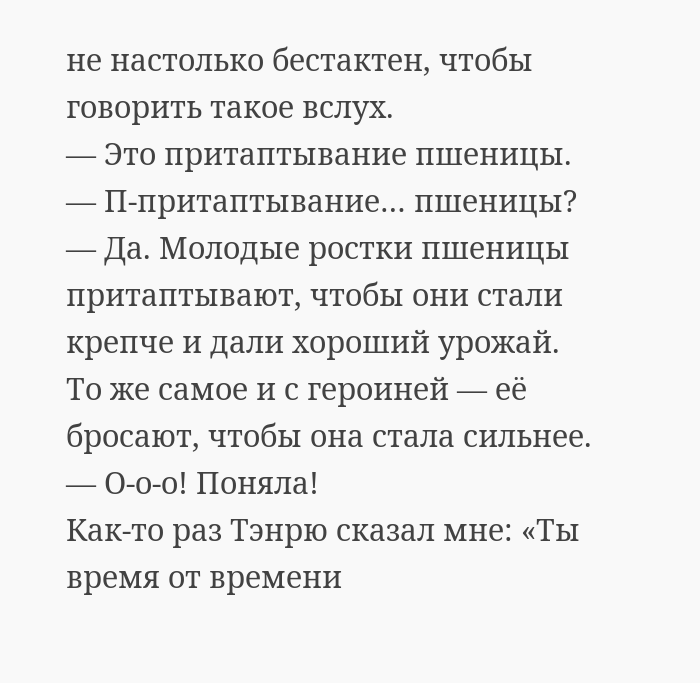не настолько бестактен, чтобы говорить такое вслух.
— Это притаптывание пшеницы.
— П-притаптывание… пшеницы?
— Да. Молодые ростки пшеницы притаптывают, чтобы они стали крепче и дали хороший урожай. То же самое и с героиней — её бросают, чтобы она стала сильнее.
— О-о-о! Поняла!
Как-то раз Тэнрю сказал мне: «Ты время от времени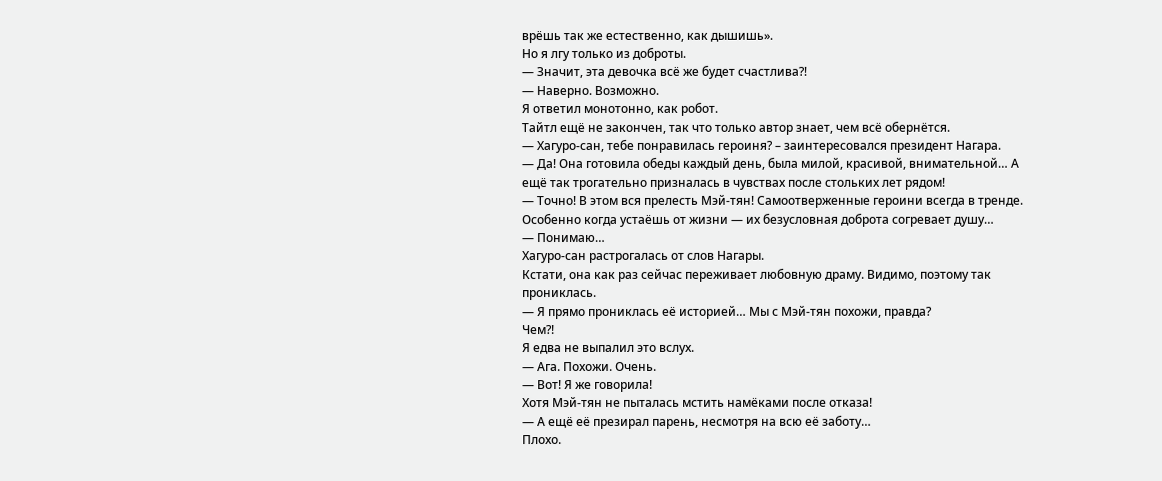врёшь так же естественно, как дышишь».
Но я лгу только из доброты.
— Значит, эта девочка всё же будет счастлива?!
— Наверно. Возможно.
Я ответил монотонно, как робот.
Тайтл ещё не закончен, так что только автор знает, чем всё обернётся.
— Хагуро-сан, тебе понравилась героиня? – заинтересовался президент Нагара.
— Да! Она готовила обеды каждый день, была милой, красивой, внимательной… А ещё так трогательно призналась в чувствах после стольких лет рядом!
— Точно! В этом вся прелесть Мэй-тян! Самоотверженные героини всегда в тренде. Особенно когда устаёшь от жизни — их безусловная доброта согревает душу…
— Понимаю…
Хагуро-сан растрогалась от слов Нагары.
Кстати, она как раз сейчас переживает любовную драму. Видимо, поэтому так прониклась.
— Я прямо прониклась её историей… Мы с Мэй-тян похожи, правда?
Чем?!
Я едва не выпалил это вслух.
— Ага. Похожи. Очень.
— Вот! Я же говорила!
Хотя Мэй-тян не пыталась мстить намёками после отказа!
— А ещё её презирал парень, несмотря на всю её заботу…
Плохо.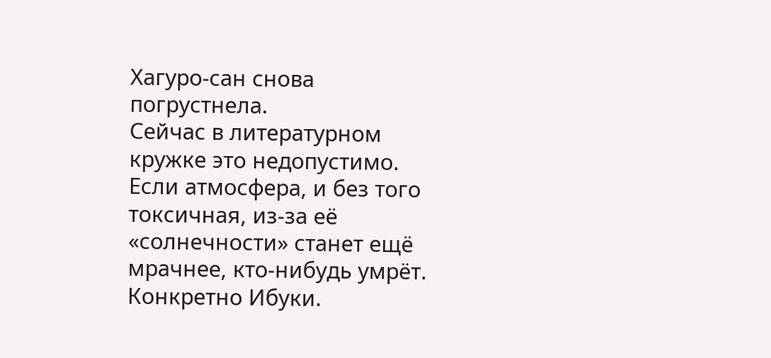Хагуро-сан снова погрустнела.
Сейчас в литературном кружке это недопустимо. Если атмосфера, и без того токсичная, из-за её «солнечности» станет ещё мрачнее, кто-нибудь умрёт.
Конкретно Ибуки.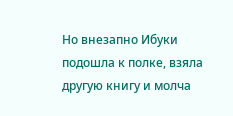Но внезапно Ибуки подошла к полке, взяла другую книгу и молча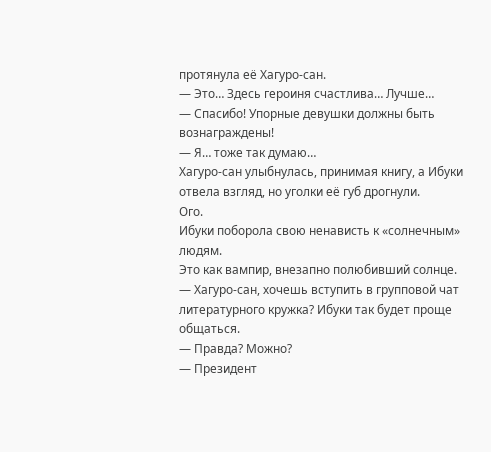протянула её Хагуро-сан.
— Это… Здесь героиня счастлива… Лучше…
— Спасибо! Упорные девушки должны быть вознаграждены!
— Я… тоже так думаю…
Хагуро-сан улыбнулась, принимая книгу, а Ибуки отвела взгляд, но уголки её губ дрогнули.
Ого.
Ибуки поборола свою ненависть к «солнечным» людям.
Это как вампир, внезапно полюбивший солнце.
— Хагуро-сан, хочешь вступить в групповой чат литературного кружка? Ибуки так будет проще общаться.
— Правда? Можно?
— Президент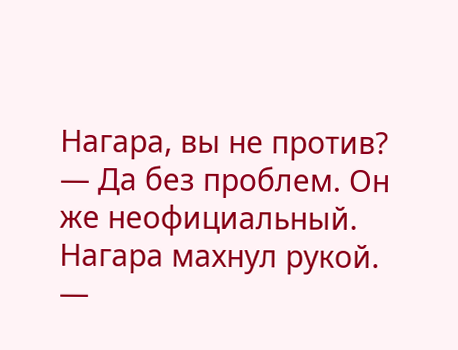Нагара, вы не против?
— Да без проблем. Он же неофициальный.
Нагара махнул рукой.
—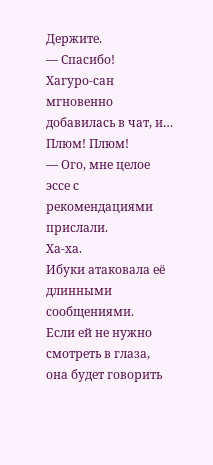Держите.
— Спасибо!
Хагуро-сан мгновенно добавилась в чат, и…
Плюм! Плюм!
— Ого, мне целое эссе с рекомендациями прислали.
Ха-ха.
Ибуки атаковала её длинными сообщениями.
Если ей не нужно смотреть в глаза, она будет говорить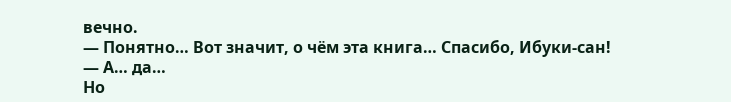вечно.
— Понятно… Вот значит, о чём эта книга… Спасибо, Ибуки-сан!
— А… да…
Но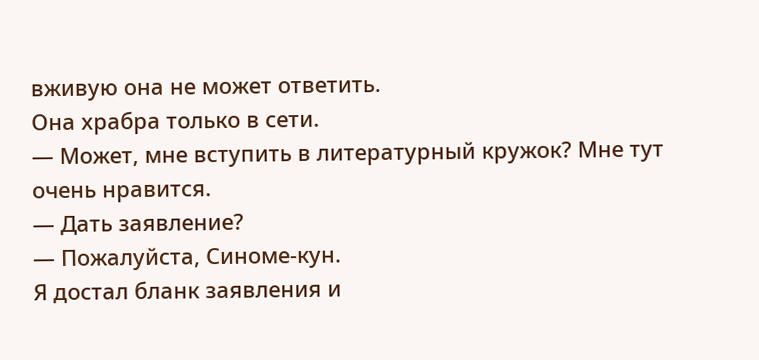вживую она не может ответить.
Она храбра только в сети.
— Может, мне вступить в литературный кружок? Мне тут очень нравится.
— Дать заявление?
— Пожалуйста, Синоме-кун.
Я достал бланк заявления и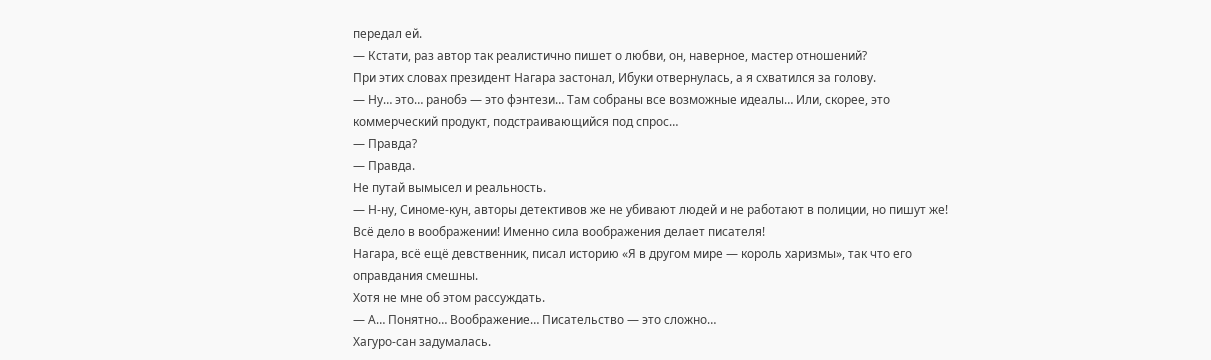передал ей.
— Кстати, раз автор так реалистично пишет о любви, он, наверное, мастер отношений?
При этих словах президент Нагара застонал, Ибуки отвернулась, а я схватился за голову.
— Ну… это… ранобэ — это фэнтези… Там собраны все возможные идеалы… Или, скорее, это коммерческий продукт, подстраивающийся под спрос…
— Правда?
— Правда.
Не путай вымысел и реальность.
— Н-ну, Синоме-кун, авторы детективов же не убивают людей и не работают в полиции, но пишут же! Всё дело в воображении! Именно сила воображения делает писателя!
Нагара, всё ещё девственник, писал историю «Я в другом мире — король харизмы», так что его оправдания смешны.
Хотя не мне об этом рассуждать.
— А… Понятно… Воображение… Писательство — это сложно…
Хагуро-сан задумалась.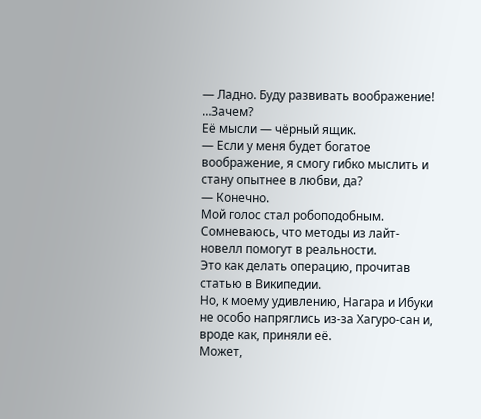— Ладно. Буду развивать воображение!
…Зачем?
Её мысли — чёрный ящик.
— Если у меня будет богатое воображение, я смогу гибко мыслить и стану опытнее в любви, да?
— Конечно.
Мой голос стал робоподобным.
Сомневаюсь, что методы из лайт-новелл помогут в реальности.
Это как делать операцию, прочитав статью в Википедии.
Но, к моему удивлению, Нагара и Ибуки не особо напряглись из-за Хагуро-сан и, вроде как, приняли её.
Может,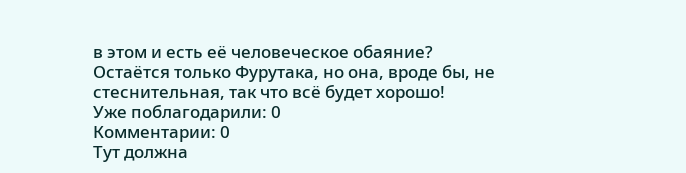в этом и есть её человеческое обаяние?
Остаётся только Фурутака, но она, вроде бы, не стеснительная, так что всё будет хорошо!
Уже поблагодарили: 0
Комментарии: 0
Тут должна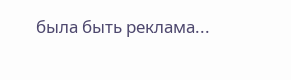была быть реклама...